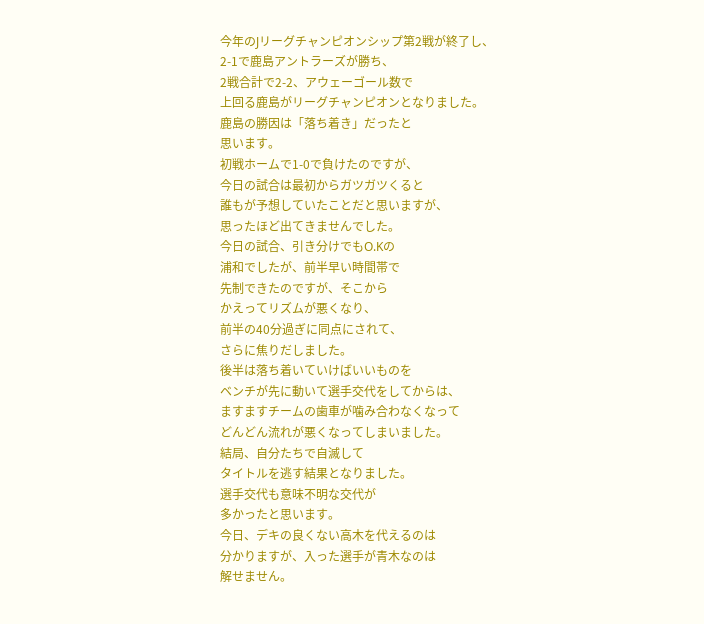今年のJリーグチャンピオンシップ第2戦が終了し、
2-1で鹿島アントラーズが勝ち、
2戦合計で2-2、アウェーゴール数で
上回る鹿島がリーグチャンピオンとなりました。
鹿島の勝因は「落ち着き」だったと
思います。
初戦ホームで1-0で負けたのですが、
今日の試合は最初からガツガツくると
誰もが予想していたことだと思いますが、
思ったほど出てきませんでした。
今日の試合、引き分けでもO.Kの
浦和でしたが、前半早い時間帯で
先制できたのですが、そこから
かえってリズムが悪くなり、
前半の40分過ぎに同点にされて、
さらに焦りだしました。
後半は落ち着いていけばいいものを
ベンチが先に動いて選手交代をしてからは、
ますますチームの歯車が噛み合わなくなって
どんどん流れが悪くなってしまいました。
結局、自分たちで自滅して
タイトルを逃す結果となりました。
選手交代も意味不明な交代が
多かったと思います。
今日、デキの良くない高木を代えるのは
分かりますが、入った選手が青木なのは
解せません。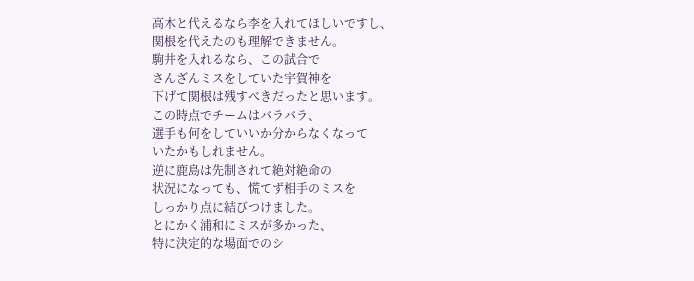高木と代えるなら李を入れてほしいですし、
関根を代えたのも理解できません。
駒井を入れるなら、この試合で
さんざんミスをしていた宇賀神を
下げて関根は残すべきだったと思います。
この時点でチームはバラバラ、
選手も何をしていいか分からなくなって
いたかもしれません。
逆に鹿島は先制されて絶対絶命の
状況になっても、慌てず相手のミスを
しっかり点に結びつけました。
とにかく浦和にミスが多かった、
特に決定的な場面でのシ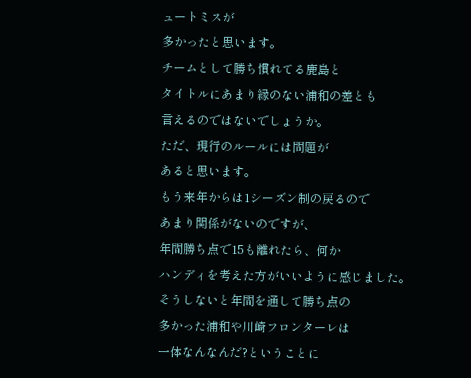ュートミスが
多かったと思います。
チームとして勝ち慣れてる鹿島と
タイトルにあまり縁のない浦和の差とも
言えるのではないでしょうか。
ただ、現行のルールには問題が
あると思います。
もう来年からは1シーズン制の戻るので
あまり関係がないのですが、
年間勝ち点で15も離れたら、何か
ハンディを考えた方がいいように感じました。
そうしないと年間を通して勝ち点の
多かった浦和や川崎フロンターレは
一体なんなんだ?ということに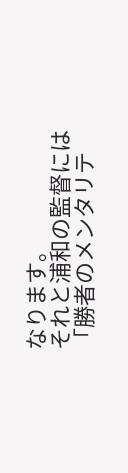なります。
それと浦和の監督には
「勝者のメンタリテ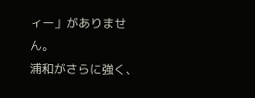ィー」がありません。
浦和がさらに強く、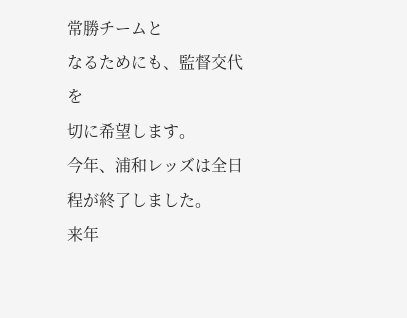常勝チームと
なるためにも、監督交代を
切に希望します。
今年、浦和レッズは全日程が終了しました。
来年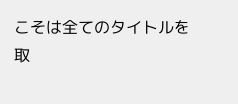こそは全てのタイトルを
取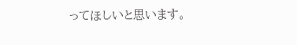ってほしいと思います。